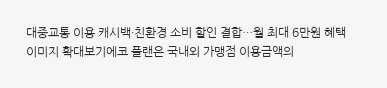대중교통 이용 캐시백·친환경 소비 할인 결합…월 최대 6만원 혜택
이미지 확대보기에코 플랜은 국내외 가맹점 이용금액의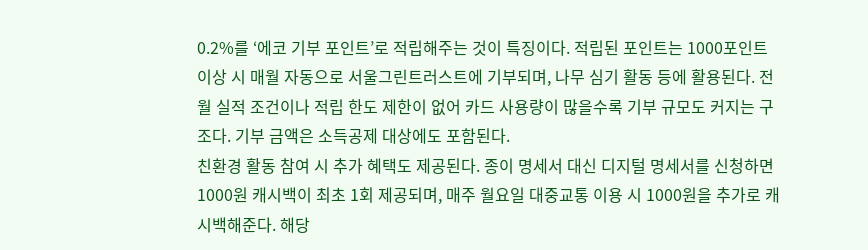0.2%를 ‘에코 기부 포인트’로 적립해주는 것이 특징이다. 적립된 포인트는 1000포인트 이상 시 매월 자동으로 서울그린트러스트에 기부되며, 나무 심기 활동 등에 활용된다. 전월 실적 조건이나 적립 한도 제한이 없어 카드 사용량이 많을수록 기부 규모도 커지는 구조다. 기부 금액은 소득공제 대상에도 포함된다.
친환경 활동 참여 시 추가 혜택도 제공된다. 종이 명세서 대신 디지털 명세서를 신청하면 1000원 캐시백이 최초 1회 제공되며, 매주 월요일 대중교통 이용 시 1000원을 추가로 캐시백해준다. 해당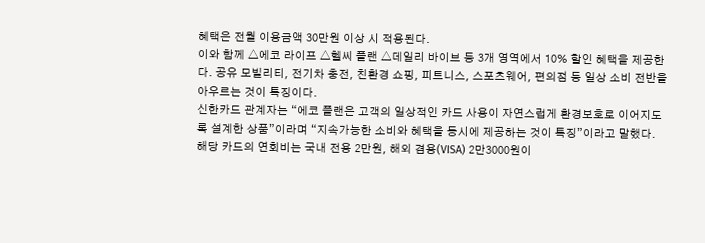혜택은 전월 이용금액 30만원 이상 시 적용된다.
이와 함께 △에코 라이프 △헬씨 플랜 △데일리 바이브 등 3개 영역에서 10% 할인 혜택을 제공한다. 공유 모빌리티, 전기차 충전, 친환경 쇼핑, 피트니스, 스포츠웨어, 편의점 등 일상 소비 전반을 아우르는 것이 특징이다.
신한카드 관계자는 “에코 플랜은 고객의 일상적인 카드 사용이 자연스럽게 환경보호로 이어지도록 설계한 상품”이라며 “지속가능한 소비와 혜택을 동시에 제공하는 것이 특징”이라고 말했다. 해당 카드의 연회비는 국내 전용 2만원, 해외 겸용(VISA) 2만3000원이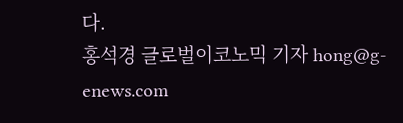다.
홍석경 글로벌이코노믹 기자 hong@g-enews.com